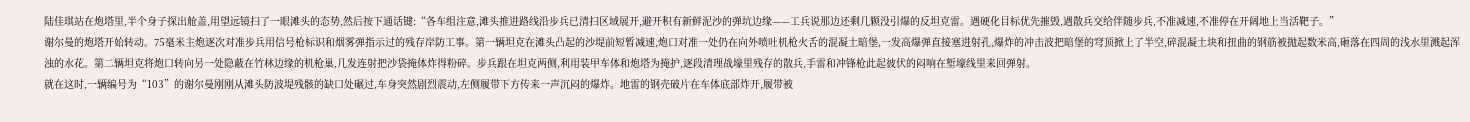陆佳琪站在炮塔里,半个身子探出舱盖,用望远镜扫了一眼滩头的态势,然后按下通话键:“各车组注意,滩头推进路线沿步兵已清扫区域展开,避开积有新鲜泥沙的弹坑边缘——工兵说那边还剩几颗没引爆的反坦克雷。遇硬化目标优先摧毁,遇散兵交给伴随步兵,不准减速,不准停在开阔地上当活靶子。”
谢尔曼的炮塔开始转动。75毫米主炮逐次对准步兵用信号枪标识和烟雾弹指示过的残存岸防工事。第一辆坦克在滩头凸起的沙堤前短暂减速,炮口对准一处仍在向外喷吐机枪火舌的混凝土暗堡,一发高爆弹直接塞进射孔,爆炸的冲击波把暗堡的穹顶掀上了半空,碎混凝土块和扭曲的钢筋被抛起数米高,砸落在四周的浅水里溅起浑浊的水花。第二辆坦克将炮口转向另一处隐蔽在竹林边缘的机枪巢,几发连射把沙袋掩体炸得粉碎。步兵跟在坦克两侧,利用装甲车体和炮塔为掩护,逐段清理战壕里残存的散兵,手雷和冲锋枪此起彼伏的闷响在堑壕线里来回弹射。
就在这时,一辆编号为“103”的谢尔曼刚刚从滩头防波堤残骸的缺口处碾过,车身突然剧烈震动,左侧履带下方传来一声沉闷的爆炸。地雷的钢壳破片在车体底部炸开,履带被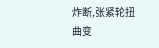炸断,张紧轮扭曲变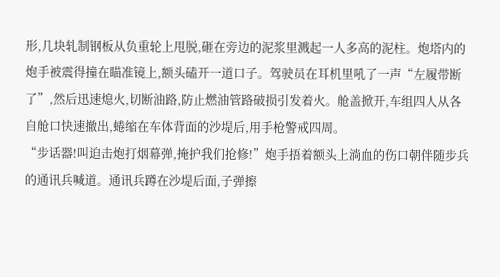形,几块轧制钢板从负重轮上甩脱,砸在旁边的泥浆里溅起一人多高的泥柱。炮塔内的炮手被震得撞在瞄准镜上,额头磕开一道口子。驾驶员在耳机里吼了一声“左履带断了”,然后迅速熄火,切断油路,防止燃油管路破损引发着火。舱盖掀开,车组四人从各自舱口快速撤出,蜷缩在车体背面的沙堤后,用手枪警戒四周。
“步话器!叫迫击炮打烟幕弹,掩护我们抢修!”炮手捂着额头上淌血的伤口朝伴随步兵的通讯兵喊道。通讯兵蹲在沙堤后面,子弹擦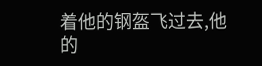着他的钢盔飞过去,他的